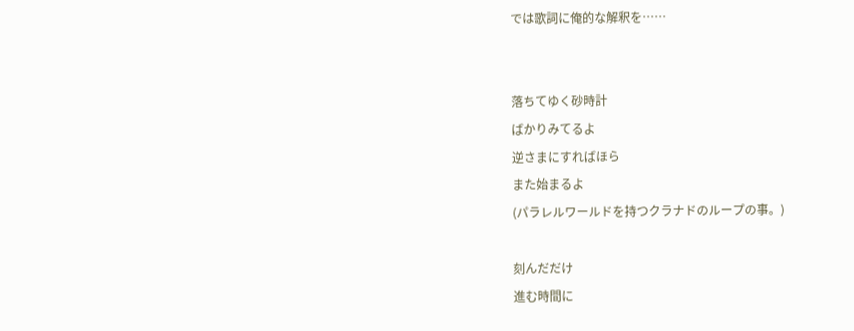では歌詞に俺的な解釈を……


落ちてゆく砂時計
ばかりみてるよ
逆さまにすればほら
また始まるよ
(パラレルワールドを持つクラナドのループの事。)

刻んだだけ
進む時間に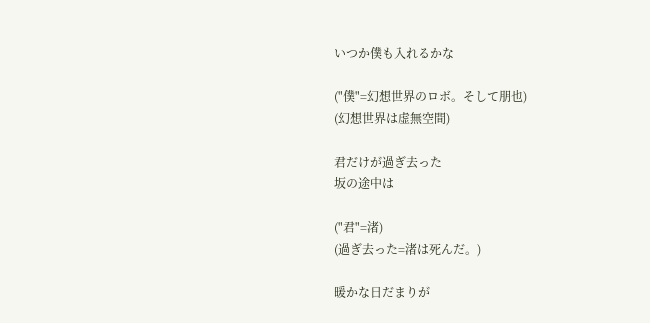いつか僕も入れるかな

("僕"=幻想世界のロボ。そして朋也)
(幻想世界は虚無空間)

君だけが過ぎ去った
坂の途中は

("君"=渚)
(過ぎ去った=渚は死んだ。)

暖かな日だまりが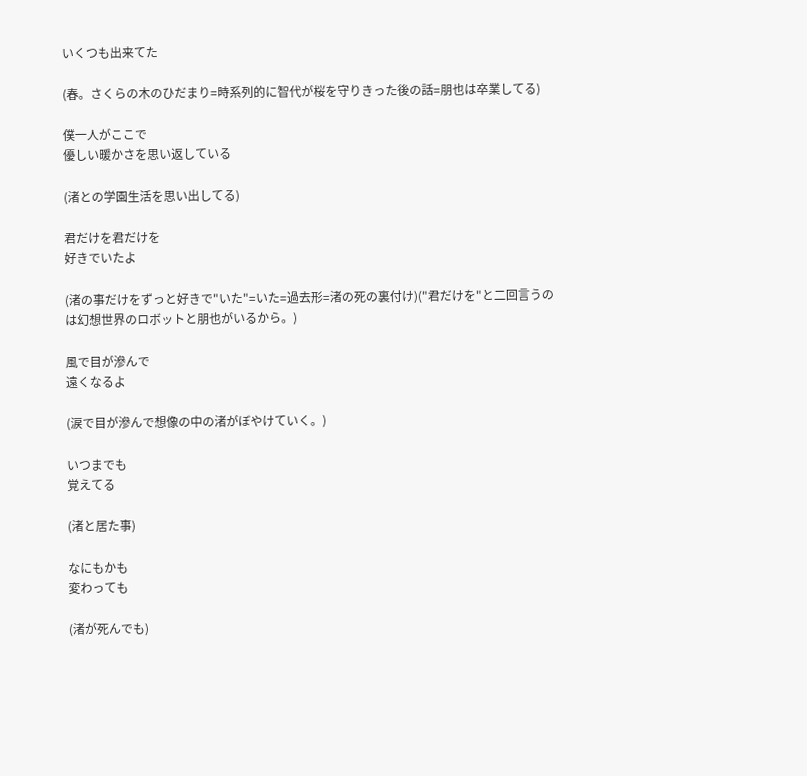いくつも出来てた

(春。さくらの木のひだまり=時系列的に智代が桜を守りきった後の話=朋也は卒業してる)

僕一人がここで
優しい暖かさを思い返している

(渚との学園生活を思い出してる)

君だけを君だけを
好きでいたよ

(渚の事だけをずっと好きで"いた"=いた=過去形=渚の死の裏付け)("君だけを"と二回言うのは幻想世界のロボットと朋也がいるから。)

風で目が滲んで
遠くなるよ

(涙で目が滲んで想像の中の渚がぼやけていく。)

いつまでも
覚えてる

(渚と居た事)

なにもかも
変わっても

(渚が死んでも)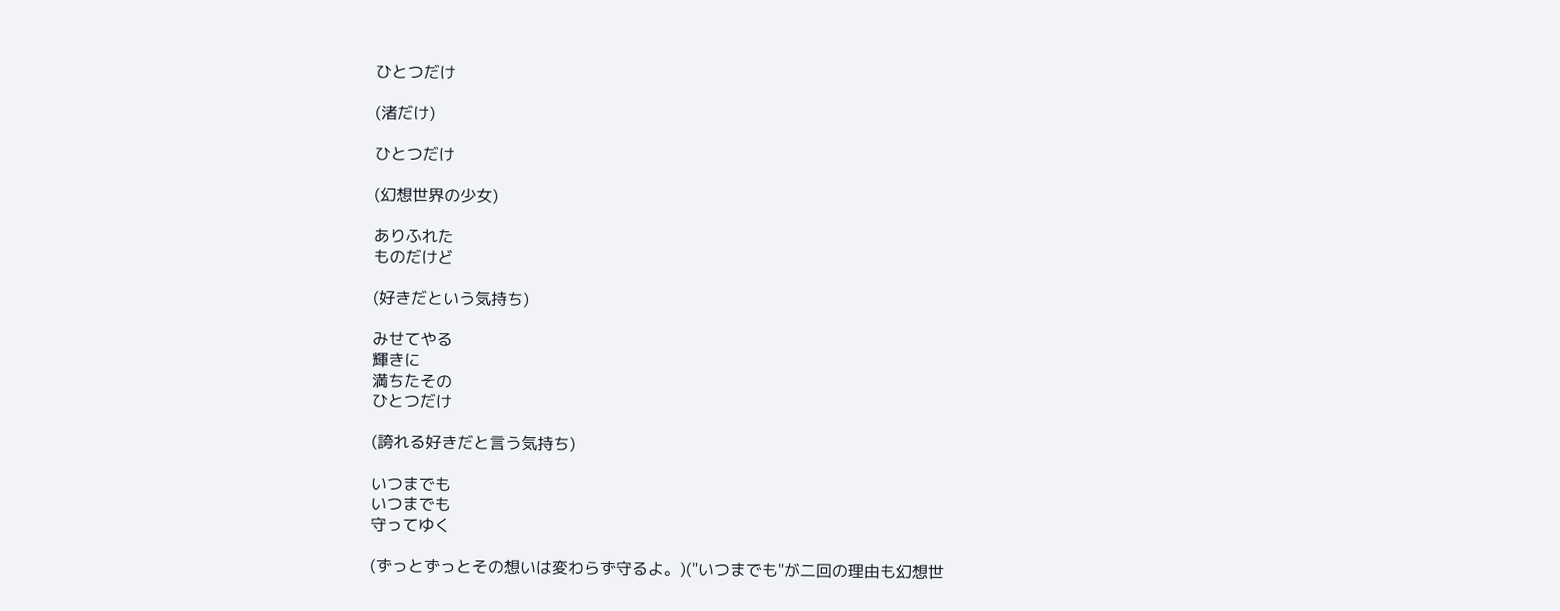ひとつだけ

(渚だけ)

ひとつだけ

(幻想世界の少女)

ありふれた
ものだけど

(好きだという気持ち)

みせてやる
輝きに
満ちたその
ひとつだけ

(誇れる好きだと言う気持ち)

いつまでも
いつまでも
守ってゆく

(ずっとずっとその想いは変わらず守るよ。)("いつまでも"が二回の理由も幻想世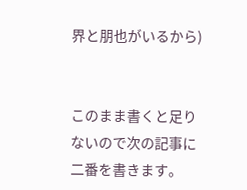界と朋也がいるから)


このまま書くと足りないので次の記事に二番を書きます。